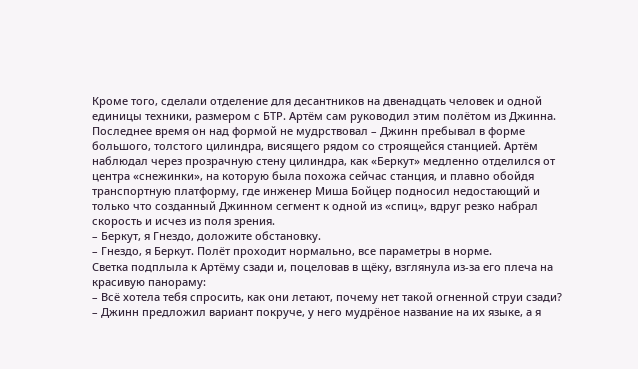Кроме того, сделали отделение для десантников на двенадцать человек и одной единицы техники, размером с БТР. Артём сам руководил этим полётом из Джинна. Последнее время он над формой не мудрствовал – Джинн пребывал в форме большого, толстого цилиндра, висящего рядом со строящейся станцией. Артём наблюдал через прозрачную стену цилиндра, как «Беркут» медленно отделился от центра «снежинки», на которую была похожа сейчас станция, и плавно обойдя транспортную платформу, где инженер Миша Бойцер подносил недостающий и только что созданный Джинном сегмент к одной из «спиц», вдруг резко набрал скорость и исчез из поля зрения.
– Беркут, я Гнездо, доложите обстановку.
– Гнездо, я Беркут. Полёт проходит нормально, все параметры в норме.
Светка подплыла к Артёму сзади и, поцеловав в щёку, взглянула из-за его плеча на красивую панораму:
– Всё хотела тебя спросить, как они летают, почему нет такой огненной струи сзади?
– Джинн предложил вариант покруче, у него мудрёное название на их языке, а я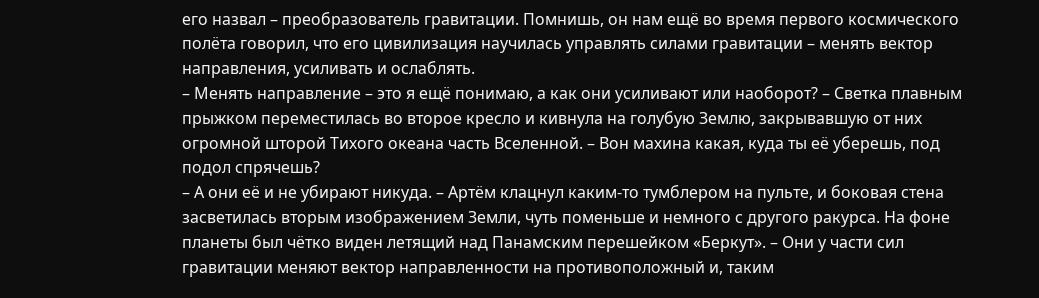его назвал – преобразователь гравитации. Помнишь, он нам ещё во время первого космического полёта говорил, что его цивилизация научилась управлять силами гравитации – менять вектор направления, усиливать и ослаблять.
– Менять направление – это я ещё понимаю, а как они усиливают или наоборот? – Светка плавным прыжком переместилась во второе кресло и кивнула на голубую Землю, закрывавшую от них огромной шторой Тихого океана часть Вселенной. – Вон махина какая, куда ты её уберешь, под подол спрячешь?
– А они её и не убирают никуда. – Артём клацнул каким-то тумблером на пульте, и боковая стена засветилась вторым изображением Земли, чуть поменьше и немного с другого ракурса. На фоне планеты был чётко виден летящий над Панамским перешейком «Беркут». – Они у части сил гравитации меняют вектор направленности на противоположный и, таким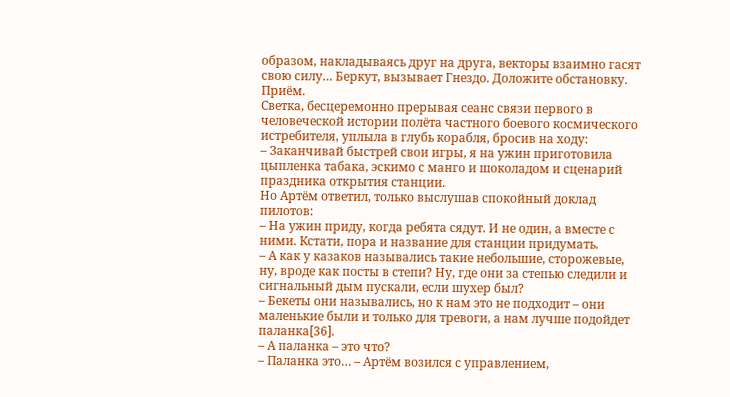образом, накладываясь друг на друга, векторы взаимно гасят свою силу… Беркут, вызывает Гнездо. Доложите обстановку. Приём.
Светка, бесцеремонно прерывая сеанс связи первого в человеческой истории полёта частного боевого космического истребителя, уплыла в глубь корабля, бросив на ходу:
– Заканчивай быстрей свои игры, я на ужин приготовила цыпленка табака, эскимо с манго и шоколадом и сценарий праздника открытия станции.
Но Артём ответил, только выслушав спокойный доклад пилотов:
– На ужин приду, когда ребята сядут. И не один, а вместе с ними. Кстати, пора и название для станции придумать.
– А как у казаков назывались такие небольшие, сторожевые, ну, вроде как посты в степи? Ну, где они за степью следили и сигнальный дым пускали, если шухер был?
– Бекеты они назывались, но к нам это не подходит – они маленькие были и только для тревоги, а нам лучше подойдет паланка[36].
– А паланка – это что?
– Паланка это… – Артём возился с управлением,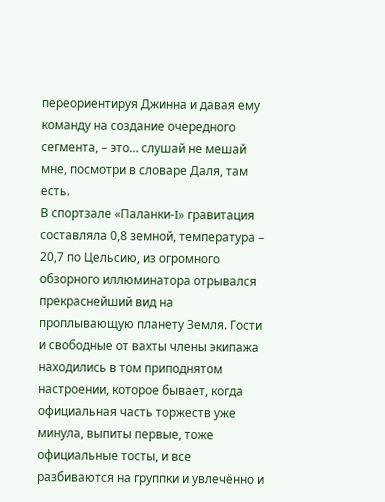переориентируя Джинна и давая ему команду на создание очередного сегмента, – это… слушай не мешай мне, посмотри в словаре Даля, там есть.
В спортзале «Паланки-I» гравитация составляла 0,8 земной, температура – 20,7 по Цельсию, из огромного обзорного иллюминатора отрывался прекраснейший вид на проплывающую планету Земля. Гости и свободные от вахты члены экипажа находились в том приподнятом настроении, которое бывает, когда официальная часть торжеств уже минула, выпиты первые, тоже официальные тосты, и все разбиваются на группки и увлечённо и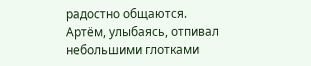радостно общаются.
Артём, улыбаясь, отпивал небольшими глотками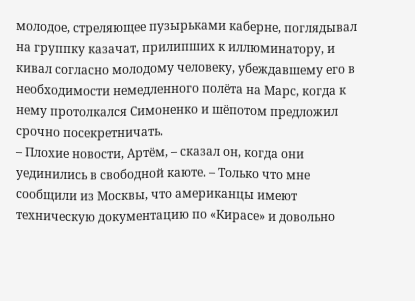молодое, стреляющее пузырьками каберне, поглядывал на группку казачат, прилипших к иллюминатору, и кивал согласно молодому человеку, убеждавшему его в необходимости немедленного полёта на Марс, когда к нему протолкался Симоненко и шёпотом предложил срочно посекретничать.
– Плохие новости, Артём, – сказал он, когда они уединились в свободной каюте. – Только что мне сообщили из Москвы, что американцы имеют техническую документацию по «Кирасе» и довольно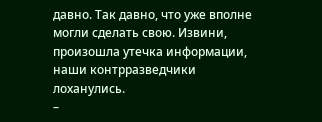давно. Так давно, что уже вполне могли сделать свою. Извини, произошла утечка информации, наши контрразведчики лоханулись.
–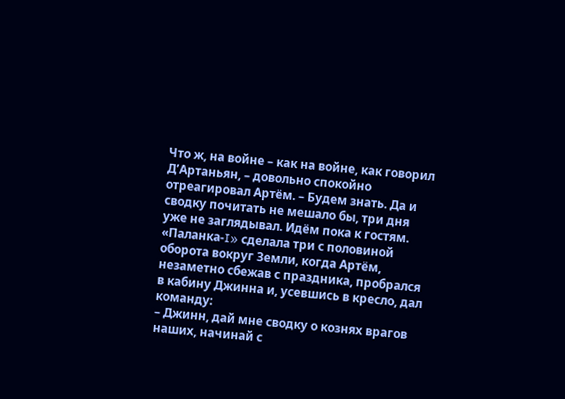Что ж, на войне – как на войне, как говорил Д’Артаньян, – довольно спокойно отреагировал Артём. – Будем знать. Да и сводку почитать не мешало бы, три дня уже не заглядывал. Идём пока к гостям.
«Паланка-I» сделала три с половиной оборота вокруг Земли, когда Артём, незаметно сбежав с праздника, пробрался в кабину Джинна и, усевшись в кресло, дал команду:
– Джинн, дай мне сводку о кознях врагов наших, начинай с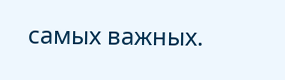самых важных.